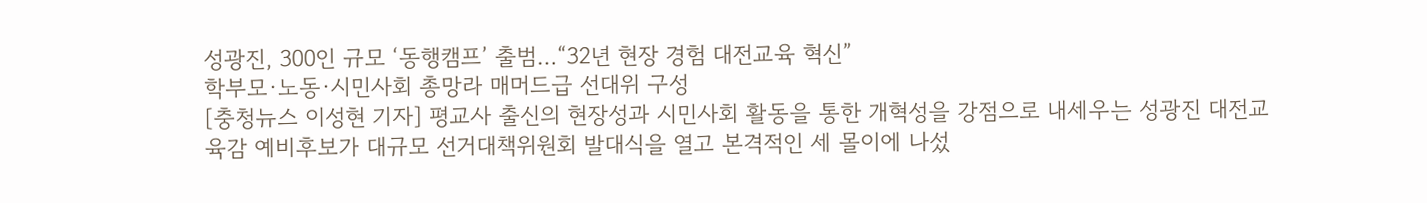성광진, 300인 규모 ‘동행캠프’ 출범…“32년 현장 경험 대전교육 혁신”
학부모·노동·시민사회 총망라 매머드급 선대위 구성
[충청뉴스 이성현 기자] 평교사 출신의 현장성과 시민사회 활동을 통한 개혁성을 강점으로 내세우는 성광진 대전교육감 예비후보가 대규모 선거대책위원회 발대식을 열고 본격적인 세 몰이에 나섰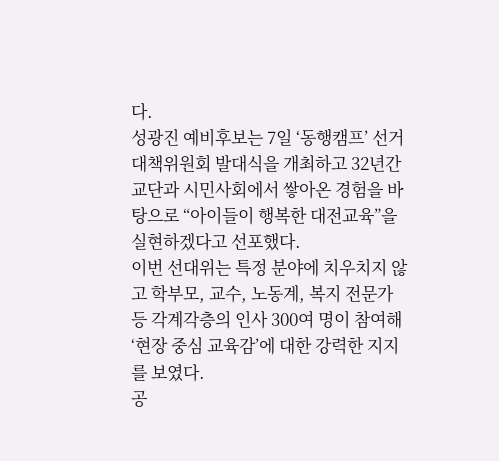다.
성광진 예비후보는 7일 ‘동행캠프’ 선거대책위원회 발대식을 개최하고 32년간 교단과 시민사회에서 쌓아온 경험을 바탕으로 “아이들이 행복한 대전교육”을 실현하겠다고 선포했다.
이번 선대위는 특정 분야에 치우치지 않고 학부모, 교수, 노동계, 복지 전문가 등 각계각층의 인사 300여 명이 참여해 ‘현장 중심 교육감’에 대한 강력한 지지를 보였다.
공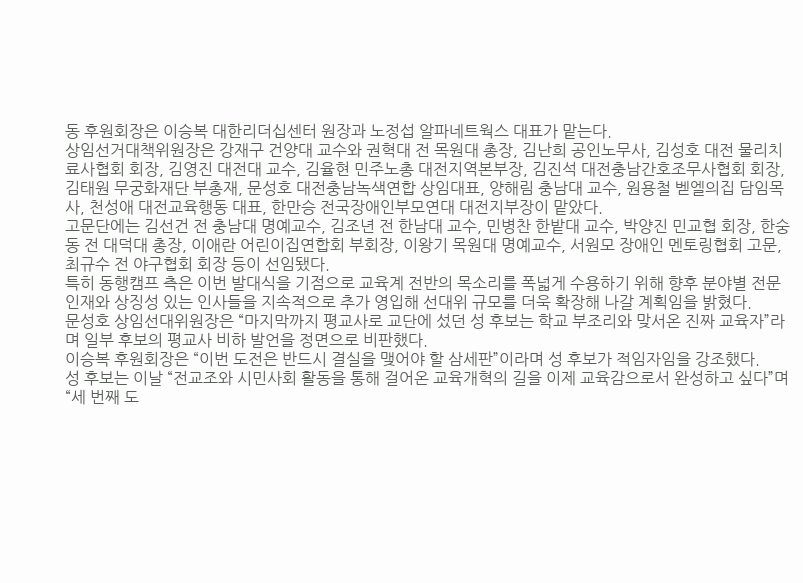동 후원회장은 이승복 대한리더십센터 원장과 노정섭 알파네트웍스 대표가 맡는다.
상임선거대책위원장은 강재구 건양대 교수와 권혁대 전 목원대 총장, 김난희 공인노무사, 김성호 대전 물리치료사협회 회장, 김영진 대전대 교수, 김율현 민주노총 대전지역본부장, 김진석 대전충남간호조무사협회 회장, 김태원 무궁화재단 부총재, 문성호 대전충남녹색연합 상임대표, 양해림 충남대 교수, 원용철 벧엘의집 담임목사, 천성애 대전교육행동 대표, 한만승 전국장애인부모연대 대전지부장이 맡았다.
고문단에는 김선건 전 충남대 명예교수, 김조년 전 한남대 교수, 민병찬 한밭대 교수, 박양진 민교협 회장, 한숭동 전 대덕대 총장, 이애란 어린이집연합회 부회장, 이왕기 목원대 명예교수, 서원모 장애인 멘토링협회 고문, 최규수 전 야구협회 회장 등이 선임됐다.
특히 동행캠프 측은 이번 발대식을 기점으로 교육계 전반의 목소리를 폭넓게 수용하기 위해 향후 분야별 전문 인재와 상징성 있는 인사들을 지속적으로 추가 영입해 선대위 규모를 더욱 확장해 나갈 계획임을 밝혔다.
문성호 상임선대위원장은 “마지막까지 평교사로 교단에 섰던 성 후보는 학교 부조리와 맞서온 진짜 교육자”라며 일부 후보의 평교사 비하 발언을 정면으로 비판했다.
이승복 후원회장은 “이번 도전은 반드시 결실을 맺어야 할 삼세판”이라며 성 후보가 적임자임을 강조했다.
성 후보는 이날 “전교조와 시민사회 활동을 통해 걸어온 교육개혁의 길을 이제 교육감으로서 완성하고 싶다”며 “세 번째 도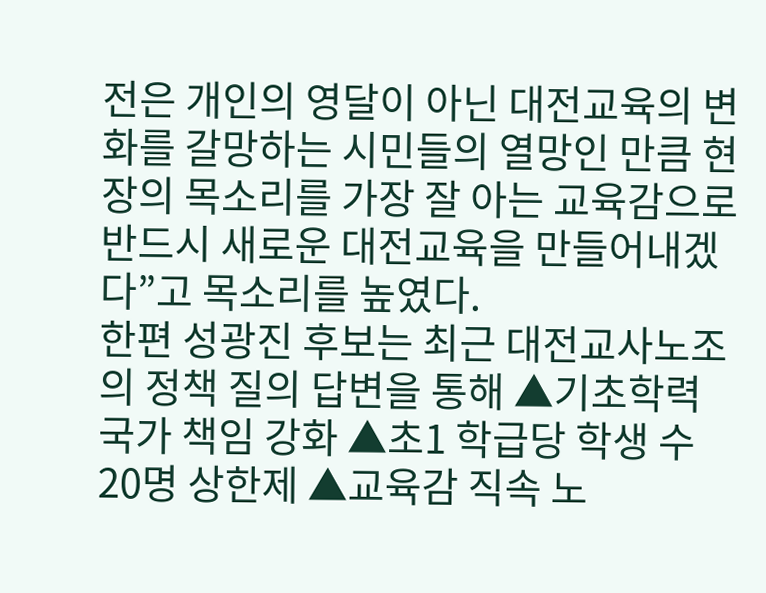전은 개인의 영달이 아닌 대전교육의 변화를 갈망하는 시민들의 열망인 만큼 현장의 목소리를 가장 잘 아는 교육감으로 반드시 새로운 대전교육을 만들어내겠다”고 목소리를 높였다.
한편 성광진 후보는 최근 대전교사노조의 정책 질의 답변을 통해 ▲기초학력 국가 책임 강화 ▲초1 학급당 학생 수 20명 상한제 ▲교육감 직속 노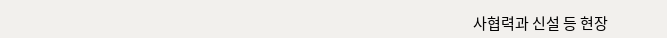사협력과 신설 등 현장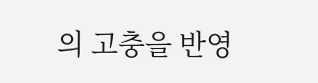의 고충을 반영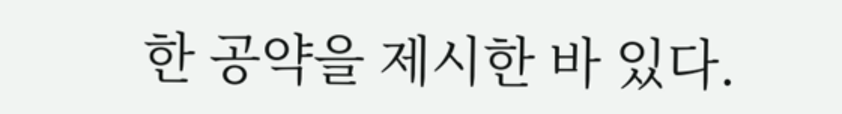한 공약을 제시한 바 있다.